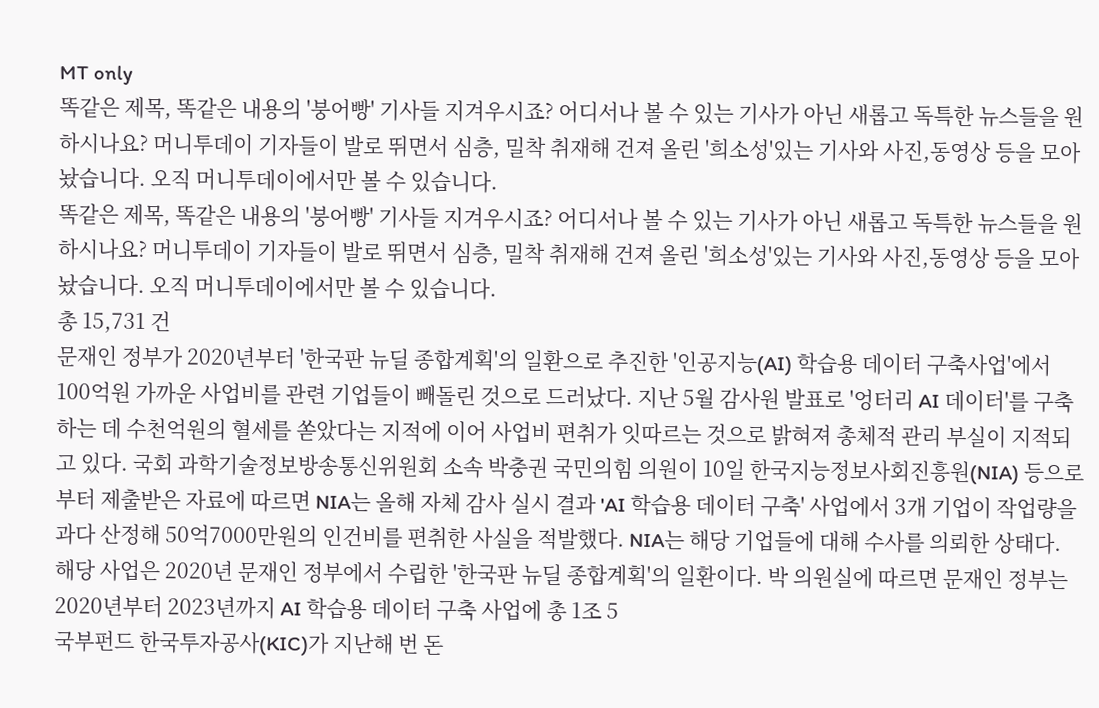MT only
똑같은 제목, 똑같은 내용의 '붕어빵' 기사들 지겨우시죠? 어디서나 볼 수 있는 기사가 아닌 새롭고 독특한 뉴스들을 원하시나요? 머니투데이 기자들이 발로 뛰면서 심층, 밀착 취재해 건져 올린 '희소성'있는 기사와 사진,동영상 등을 모아놨습니다. 오직 머니투데이에서만 볼 수 있습니다.
똑같은 제목, 똑같은 내용의 '붕어빵' 기사들 지겨우시죠? 어디서나 볼 수 있는 기사가 아닌 새롭고 독특한 뉴스들을 원하시나요? 머니투데이 기자들이 발로 뛰면서 심층, 밀착 취재해 건져 올린 '희소성'있는 기사와 사진,동영상 등을 모아놨습니다. 오직 머니투데이에서만 볼 수 있습니다.
총 15,731 건
문재인 정부가 2020년부터 '한국판 뉴딜 종합계획'의 일환으로 추진한 '인공지능(AI) 학습용 데이터 구축사업'에서 100억원 가까운 사업비를 관련 기업들이 빼돌린 것으로 드러났다. 지난 5월 감사원 발표로 '엉터리 AI 데이터'를 구축하는 데 수천억원의 혈세를 쏟았다는 지적에 이어 사업비 편취가 잇따르는 것으로 밝혀져 총체적 관리 부실이 지적되고 있다. 국회 과학기술정보방송통신위원회 소속 박충권 국민의힘 의원이 10일 한국지능정보사회진흥원(NIA) 등으로부터 제출받은 자료에 따르면 NIA는 올해 자체 감사 실시 결과 'AI 학습용 데이터 구축' 사업에서 3개 기업이 작업량을 과다 산정해 50억7000만원의 인건비를 편취한 사실을 적발했다. NIA는 해당 기업들에 대해 수사를 의뢰한 상태다. 해당 사업은 2020년 문재인 정부에서 수립한 '한국판 뉴딜 종합계획'의 일환이다. 박 의원실에 따르면 문재인 정부는 2020년부터 2023년까지 AI 학습용 데이터 구축 사업에 총 1조 5
국부펀드 한국투자공사(KIC)가 지난해 번 돈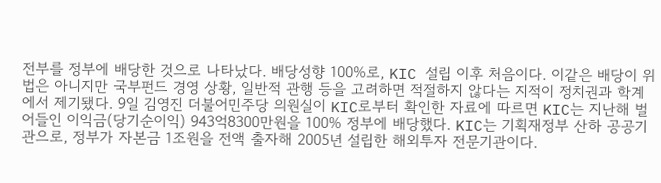전부를 정부에 배당한 것으로 나타났다. 배당성향 100%로, KIC 설립 이후 처음이다. 이같은 배당이 위법은 아니지만 국부펀드 경영 상황, 일반적 관행 등을 고려하면 적절하지 않다는 지적이 정치권과 학계에서 제기됐다. 9일 김영진 더불어민주당 의원실이 KIC로부터 확인한 자료에 따르면 KIC는 지난해 벌어들인 이익금(당기순이익) 943억8300만원을 100% 정부에 배당했다. KIC는 기획재정부 산하 공공기관으로, 정부가 자본금 1조원을 전액 출자해 2005년 설립한 해외투자 전문기관이다.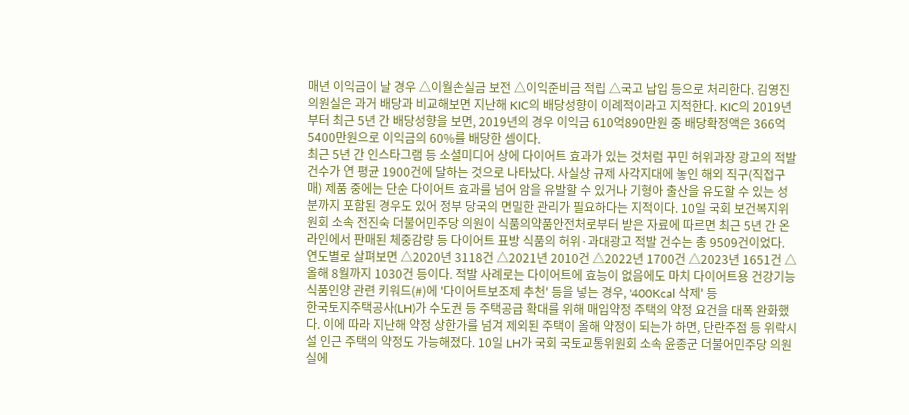매년 이익금이 날 경우 △이월손실금 보전 △이익준비금 적립 △국고 납입 등으로 처리한다. 김영진 의원실은 과거 배당과 비교해보면 지난해 KIC의 배당성향이 이례적이라고 지적한다. KIC의 2019년부터 최근 5년 간 배당성향을 보면, 2019년의 경우 이익금 610억890만원 중 배당확정액은 366억5400만원으로 이익금의 60%를 배당한 셈이다.
최근 5년 간 인스타그램 등 소셜미디어 상에 다이어트 효과가 있는 것처럼 꾸민 허위과장 광고의 적발 건수가 연 평균 1900건에 달하는 것으로 나타났다. 사실상 규제 사각지대에 놓인 해외 직구(직접구매) 제품 중에는 단순 다이어트 효과를 넘어 암을 유발할 수 있거나 기형아 출산을 유도할 수 있는 성분까지 포함된 경우도 있어 정부 당국의 면밀한 관리가 필요하다는 지적이다. 10일 국회 보건복지위원회 소속 전진숙 더불어민주당 의원이 식품의약품안전처로부터 받은 자료에 따르면 최근 5년 간 온라인에서 판매된 체중감량 등 다이어트 표방 식품의 허위·과대광고 적발 건수는 총 9509건이었다. 연도별로 살펴보면 △2020년 3118건 △2021년 2010건 △2022년 1700건 △2023년 1651건 △올해 8월까지 1030건 등이다. 적발 사례로는 다이어트에 효능이 없음에도 마치 다이어트용 건강기능식품인양 관련 키워드(#)에 '다이어트보조제 추천' 등을 넣는 경우, '400Kcal 삭제' 등
한국토지주택공사(LH)가 수도권 등 주택공급 확대를 위해 매입약정 주택의 약정 요건을 대폭 완화했다. 이에 따라 지난해 약정 상한가를 넘겨 제외된 주택이 올해 약정이 되는가 하면, 단란주점 등 위락시설 인근 주택의 약정도 가능해졌다. 10일 LH가 국회 국토교통위원회 소속 윤종군 더불어민주당 의원실에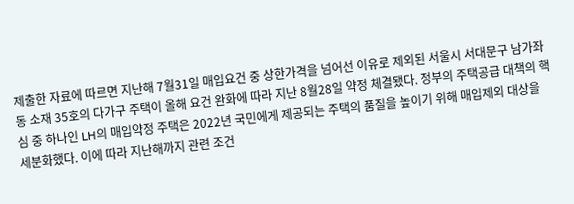제출한 자료에 따르면 지난해 7월31일 매입요건 중 상한가격을 넘어선 이유로 제외된 서울시 서대문구 남가좌동 소재 35호의 다가구 주택이 올해 요건 완화에 따라 지난 8월28일 약정 체결됐다. 정부의 주택공급 대책의 핵심 중 하나인 LH의 매입약정 주택은 2022년 국민에게 제공되는 주택의 품질을 높이기 위해 매입제외 대상을 세분화했다. 이에 따라 지난해까지 관련 조건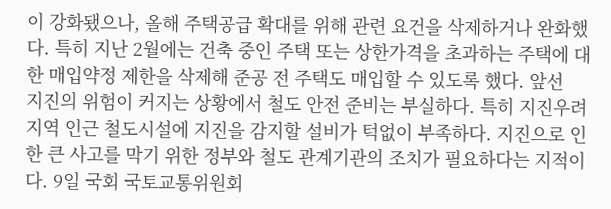이 강화됐으나, 올해 주택공급 확대를 위해 관련 요건을 삭제하거나 완화했다. 특히 지난 2월에는 건축 중인 주택 또는 상한가격을 초과하는 주택에 대한 매입약정 제한을 삭제해 준공 전 주택도 매입할 수 있도록 했다. 앞선
지진의 위험이 커지는 상황에서 철도 안전 준비는 부실하다. 특히 지진우려지역 인근 철도시설에 지진을 감지할 설비가 턱없이 부족하다. 지진으로 인한 큰 사고를 막기 위한 정부와 철도 관계기관의 조치가 필요하다는 지적이다. 9일 국회 국토교통위원회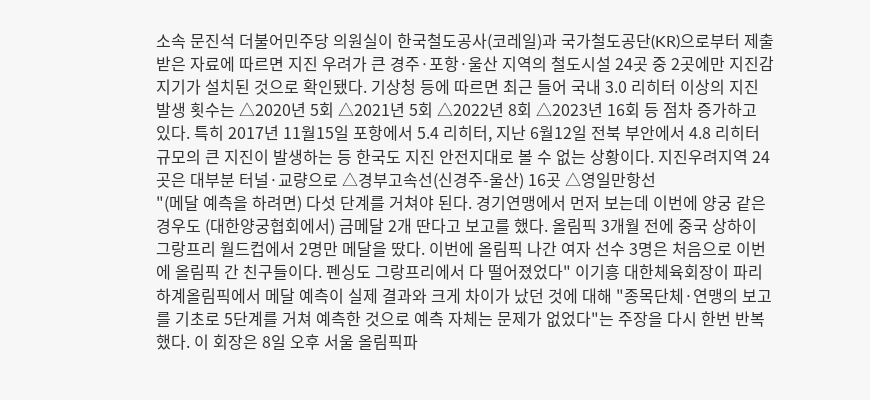소속 문진석 더불어민주당 의원실이 한국철도공사(코레일)과 국가철도공단(KR)으로부터 제출받은 자료에 따르면 지진 우려가 큰 경주·포항·울산 지역의 철도시설 24곳 중 2곳에만 지진감지기가 설치된 것으로 확인됐다. 기상청 등에 따르면 최근 들어 국내 3.0 리히터 이상의 지진 발생 횟수는 △2020년 5회 △2021년 5회 △2022년 8회 △2023년 16회 등 점차 증가하고 있다. 특히 2017년 11월15일 포항에서 5.4 리히터, 지난 6월12일 전북 부안에서 4.8 리히터 규모의 큰 지진이 발생하는 등 한국도 지진 안전지대로 볼 수 없는 상황이다. 지진우려지역 24곳은 대부분 터널·교량으로 △경부고속선(신경주-울산) 16곳 △영일만항선
"(메달 예측을 하려면) 다섯 단계를 거쳐야 된다. 경기연맹에서 먼저 보는데 이번에 양궁 같은 경우도 (대한양궁협회에서) 금메달 2개 딴다고 보고를 했다. 올림픽 3개월 전에 중국 상하이 그랑프리 월드컵에서 2명만 메달을 땄다. 이번에 올림픽 나간 여자 선수 3명은 처음으로 이번에 올림픽 간 친구들이다. 펜싱도 그랑프리에서 다 떨어졌었다" 이기흥 대한체육회장이 파리하계올림픽에서 메달 예측이 실제 결과와 크게 차이가 났던 것에 대해 "종목단체·연맹의 보고를 기초로 5단계를 거쳐 예측한 것으로 예측 자체는 문제가 없었다"는 주장을 다시 한번 반복했다. 이 회장은 8일 오후 서울 올림픽파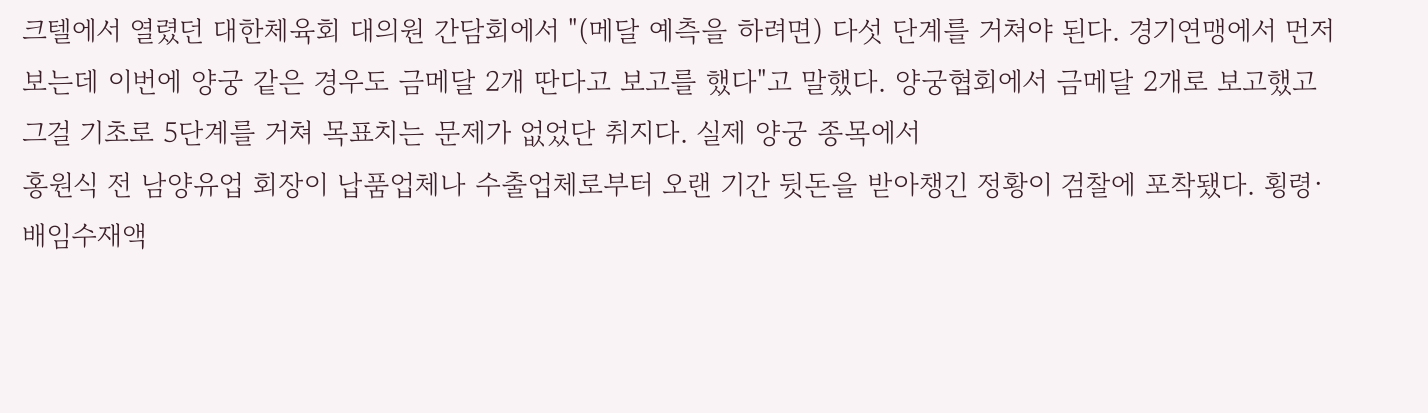크텔에서 열렸던 대한체육회 대의원 간담회에서 "(메달 예측을 하려면) 다섯 단계를 거쳐야 된다. 경기연맹에서 먼저 보는데 이번에 양궁 같은 경우도 금메달 2개 딴다고 보고를 했다"고 말했다. 양궁협회에서 금메달 2개로 보고했고 그걸 기초로 5단계를 거쳐 목표치는 문제가 없었단 취지다. 실제 양궁 종목에서
홍원식 전 남양유업 회장이 납품업체나 수출업체로부터 오랜 기간 뒷돈을 받아챙긴 정황이 검찰에 포착됐다. 횡령·배임수재액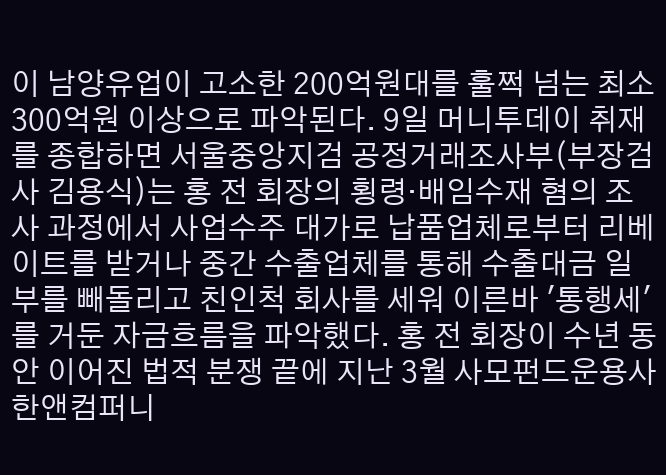이 남양유업이 고소한 200억원대를 훌쩍 넘는 최소 300억원 이상으로 파악된다. 9일 머니투데이 취재를 종합하면 서울중앙지검 공정거래조사부(부장검사 김용식)는 홍 전 회장의 횡령·배임수재 혐의 조사 과정에서 사업수주 대가로 납품업체로부터 리베이트를 받거나 중간 수출업체를 통해 수출대금 일부를 빼돌리고 친인척 회사를 세워 이른바 '통행세'를 거둔 자금흐름을 파악했다. 홍 전 회장이 수년 동안 이어진 법적 분쟁 끝에 지난 3월 사모펀드운용사 한앤컴퍼니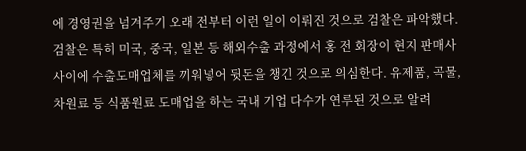에 경영권을 넘겨주기 오래 전부터 이런 일이 이뤄진 것으로 검찰은 파악했다. 검찰은 특히 미국, 중국, 일본 등 해외수출 과정에서 홍 전 회장이 현지 판매사 사이에 수출도매업체를 끼워넣어 뒷돈을 챙긴 것으로 의심한다. 유제품, 곡물, 차원료 등 식품원료 도매업을 하는 국내 기업 다수가 연루된 것으로 알려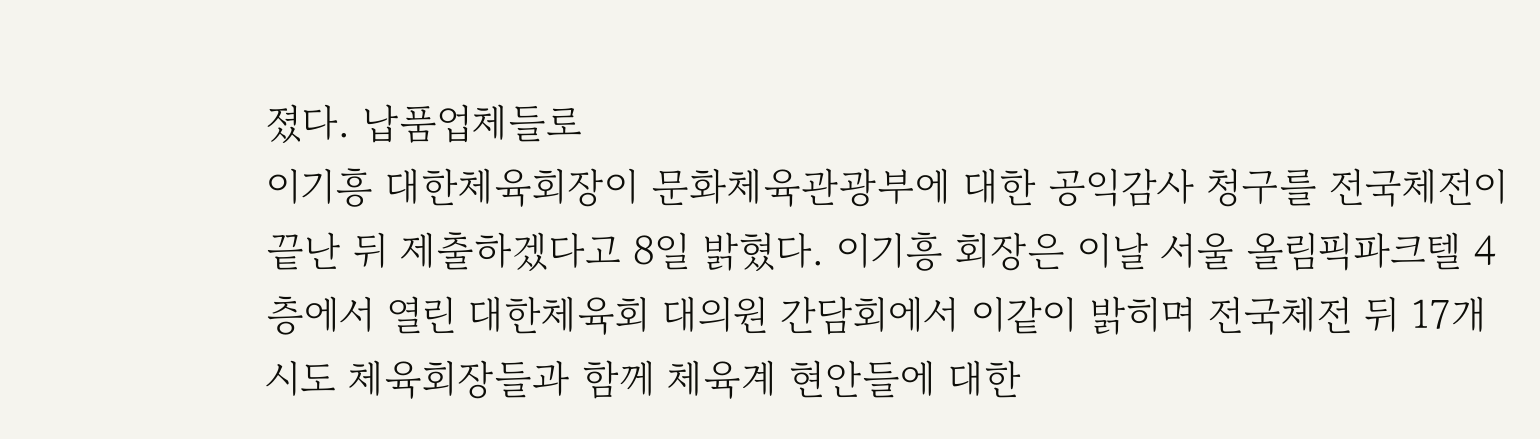졌다. 납품업체들로
이기흥 대한체육회장이 문화체육관광부에 대한 공익감사 청구를 전국체전이 끝난 뒤 제출하겠다고 8일 밝혔다. 이기흥 회장은 이날 서울 올림픽파크텔 4층에서 열린 대한체육회 대의원 간담회에서 이같이 밝히며 전국체전 뒤 17개 시도 체육회장들과 함께 체육계 현안들에 대한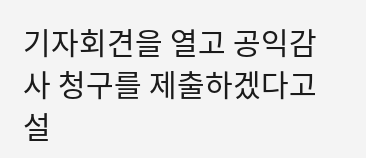기자회견을 열고 공익감사 청구를 제출하겠다고 설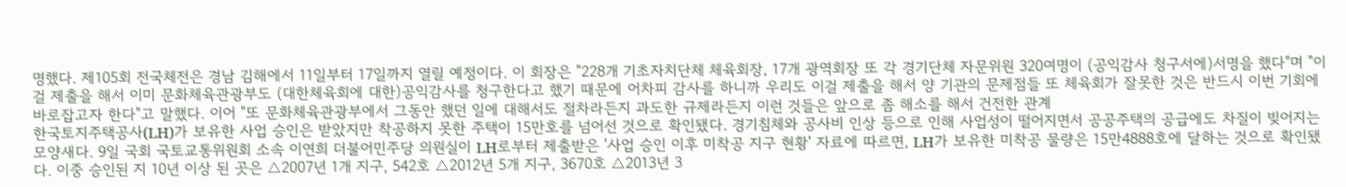명했다. 제105회 전국체전은 경남 김해에서 11일부터 17일까지 열릴 예정이다. 이 회장은 "228개 기초자치단체 체육회장, 17개 광역회장 또 각 경기단체 자문위원 320여명이 (공익감사 청구서에)서명을 했다"며 "이걸 제출을 해서 이미 문화체육관광부도 (대한체육회에 대한)공익감사를 청구한다고 했기 때문에 어차피 감사를 하니까 우리도 이걸 제출을 해서 양 기관의 문제점들 또 체육회가 잘못한 것은 반드시 이번 기회에 바로잡고자 한다"고 말했다. 이어 "또 문화체육관광부에서 그동안 했던 일에 대해서도 절차라든지 과도한 규제라든지 이런 것들은 앞으로 좀 해소를 해서 건전한 관계
한국토지주택공사(LH)가 보유한 사업 승인은 받았지만 착공하지 못한 주택이 15만호를 넘어선 것으로 확인됐다. 경기침체와 공사비 인상 등으로 인해 사업성이 떨어지면서 공공주택의 공급에도 차질이 빚어지는 모양새다. 9일 국회 국토교통위원회 소속 이연희 더불어민주당 의원실이 LH로부터 제출받은 '사업 승인 이후 미착공 지구 현황' 자료에 따르면, LH가 보유한 미착공 물량은 15만4888호에 달하는 것으로 확인됐다. 이중 승인된 지 10년 이상 된 곳은 △2007년 1개 지구, 542호 △2012년 5개 지구, 3670호 △2013년 3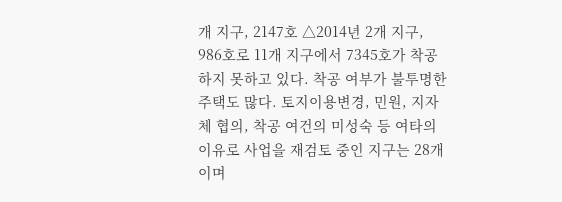개 지구, 2147호 △2014년 2개 지구, 986호로 11개 지구에서 7345호가 착공하지 못하고 있다. 착공 여부가 불투명한 주택도 많다. 토지이용변경, 민원, 지자체 협의, 착공 여건의 미성숙 등 여타의 이유로 사업을 재검토 중인 지구는 28개이며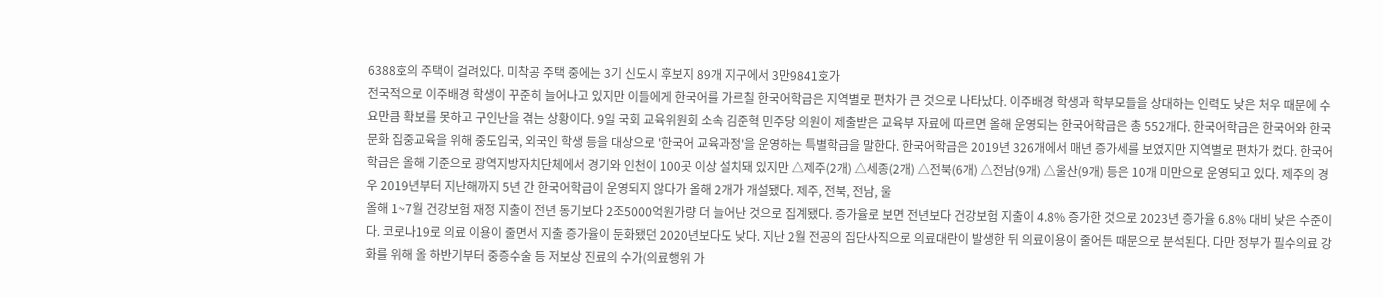6388호의 주택이 걸려있다. 미착공 주택 중에는 3기 신도시 후보지 89개 지구에서 3만9841호가
전국적으로 이주배경 학생이 꾸준히 늘어나고 있지만 이들에게 한국어를 가르칠 한국어학급은 지역별로 편차가 큰 것으로 나타났다. 이주배경 학생과 학부모들을 상대하는 인력도 낮은 처우 때문에 수요만큼 확보를 못하고 구인난을 겪는 상황이다. 9일 국회 교육위원회 소속 김준혁 민주당 의원이 제출받은 교육부 자료에 따르면 올해 운영되는 한국어학급은 총 552개다. 한국어학급은 한국어와 한국문화 집중교육을 위해 중도입국, 외국인 학생 등을 대상으로 '한국어 교육과정'을 운영하는 특별학급을 말한다. 한국어학급은 2019년 326개에서 매년 증가세를 보였지만 지역별로 편차가 컸다. 한국어학급은 올해 기준으로 광역지방자치단체에서 경기와 인천이 100곳 이상 설치돼 있지만 △제주(2개) △세종(2개) △전북(6개) △전남(9개) △울산(9개) 등은 10개 미만으로 운영되고 있다. 제주의 경우 2019년부터 지난해까지 5년 간 한국어학급이 운영되지 않다가 올해 2개가 개설됐다. 제주, 전북, 전남, 울
올해 1~7월 건강보험 재정 지출이 전년 동기보다 2조5000억원가량 더 늘어난 것으로 집계됐다. 증가율로 보면 전년보다 건강보험 지출이 4.8% 증가한 것으로 2023년 증가율 6.8% 대비 낮은 수준이다. 코로나19로 의료 이용이 줄면서 지출 증가율이 둔화됐던 2020년보다도 낮다. 지난 2월 전공의 집단사직으로 의료대란이 발생한 뒤 의료이용이 줄어든 때문으로 분석된다. 다만 정부가 필수의료 강화를 위해 올 하반기부터 중증수술 등 저보상 진료의 수가(의료행위 가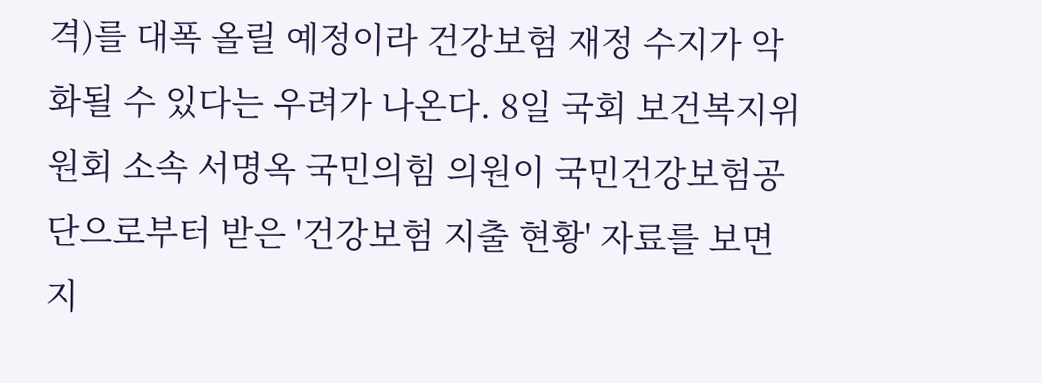격)를 대폭 올릴 예정이라 건강보험 재정 수지가 악화될 수 있다는 우려가 나온다. 8일 국회 보건복지위원회 소속 서명옥 국민의힘 의원이 국민건강보험공단으로부터 받은 '건강보험 지출 현황' 자료를 보면 지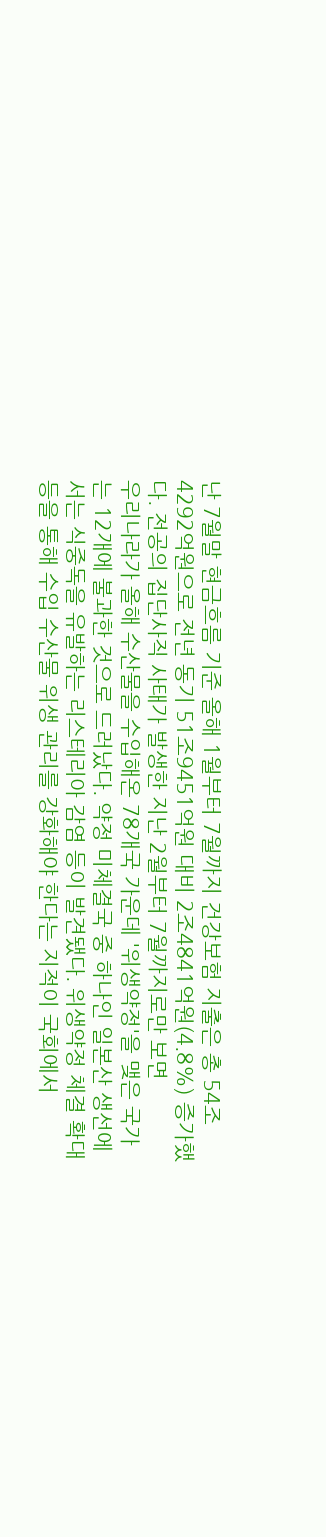난 7월말 현금흐름 기준 올해 1월부터 7월까지 건강보험 지출은 총 54조4292억원으로 전년 동기 51조9451억원 대비 2조4841억원(4.8%) 증가했다. 전공의 집단사직 사태가 발생한 지난 2월부터 7월까지로만 보면
우리나라가 올해 수산물을 수입해온 78개국 가운데 '위생약정'을 맺은 국가는 12개에 불과한 것으로 드러났다. 약정 미체결국 중 하나인 일본산 생선에서는 식중독을 유발하는 리스테리아 감염 등이 발견됐다. 위생약정 체결 확대 등을 통해 수입 수산물 위생 관리를 강화해야 한다는 지적이 국회에서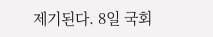제기된다. 8일 국회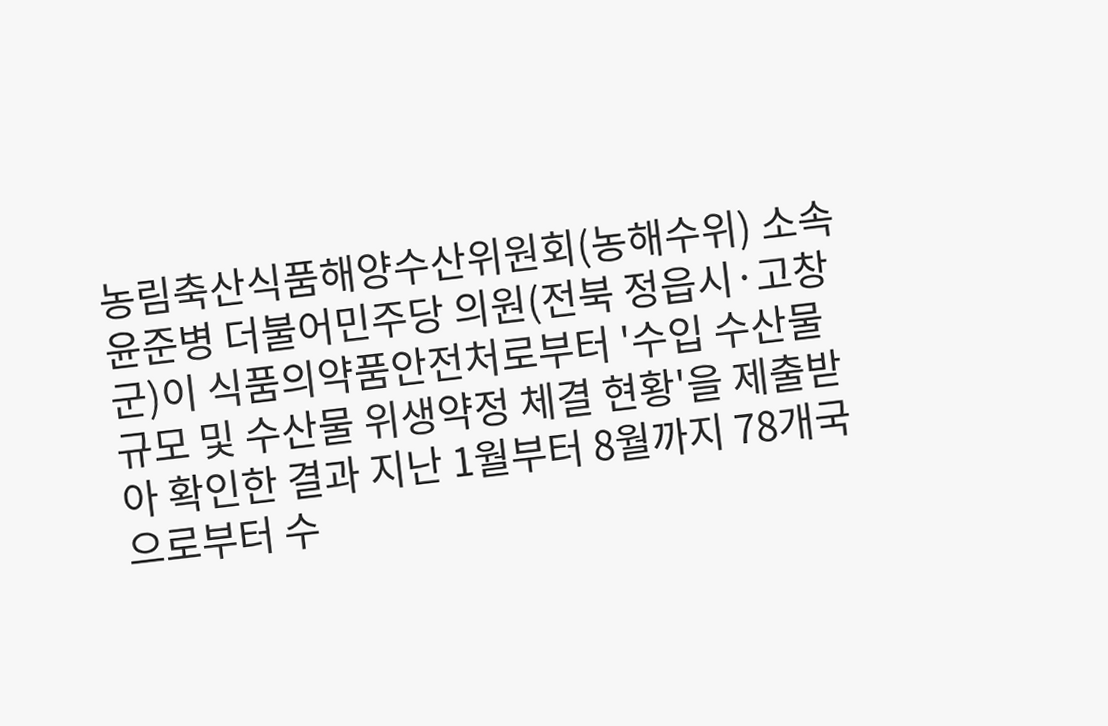농림축산식품해양수산위원회(농해수위) 소속 윤준병 더불어민주당 의원(전북 정읍시·고창군)이 식품의약품안전처로부터 '수입 수산물 규모 및 수산물 위생약정 체결 현황'을 제출받아 확인한 결과 지난 1월부터 8월까지 78개국으로부터 수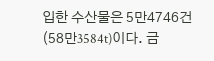입한 수산물은 5만4746건(58만3584t)이다. 금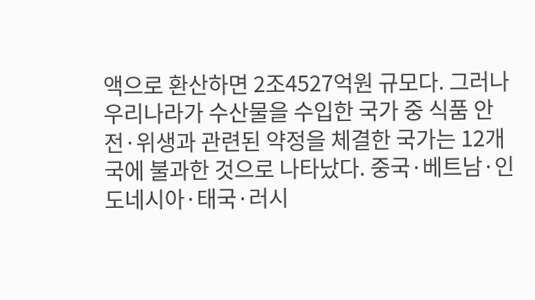액으로 환산하면 2조4527억원 규모다. 그러나 우리나라가 수산물을 수입한 국가 중 식품 안전·위생과 관련된 약정을 체결한 국가는 12개국에 불과한 것으로 나타났다. 중국·베트남·인도네시아·태국·러시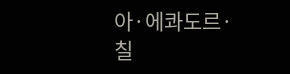아·에콰도르·칠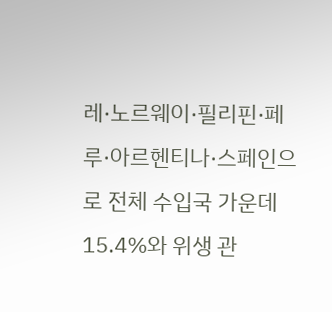레·노르웨이·필리핀·페루·아르헨티나·스페인으로 전체 수입국 가운데 15.4%와 위생 관